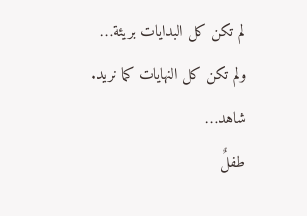لم تكن كل البدايات بريئة…
ولم تكن كل النهايات كما نريد.
شاهد…
طفلٌ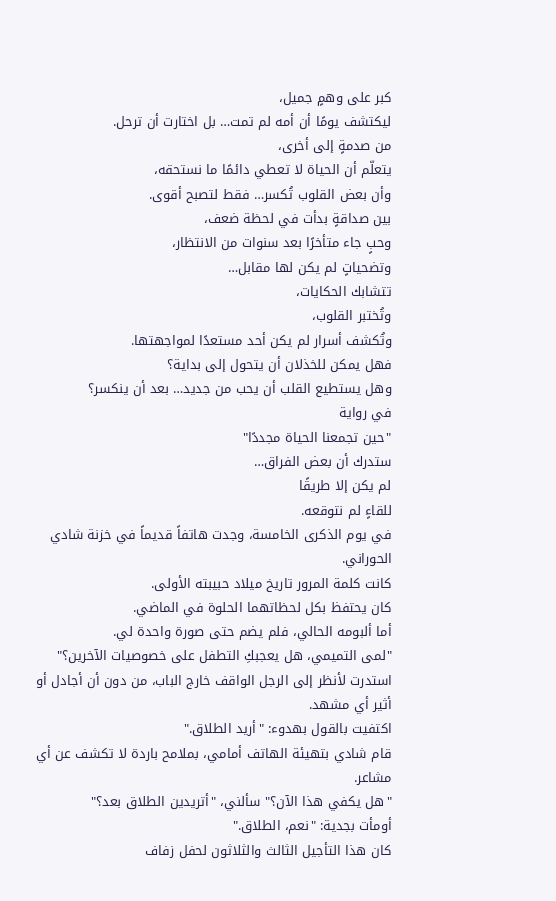كبر على وهمٍ جميل،
ليكتشف يومًا أن أمه لم تمت… بل اختارت أن ترحل.
من صدمةٍ إلى أخرى،
يتعلّم أن الحياة لا تعطي دائمًا ما نستحقه،
وأن بعض القلوب تُكسر… فقط لتصبح أقوى.
بين صداقةٍ بدأت في لحظة ضعف،
وحبٍ جاء متأخرًا بعد سنوات من الانتظار،
وتضحياتٍ لم يكن لها مقابل…
تتشابك الحكايات،
وتُختبر القلوب،
وتُكشف أسرار لم يكن أحد مستعدًا لمواجهتها.
فهل يمكن للخذلان أن يتحول إلى بداية؟
وهل يستطيع القلب أن يحب من جديد… بعد أن ينكسر؟
في رواية
"حين تجمعنا الحياة مجددًا"
ستدرك أن بعض الفراق…
لم يكن إلا طريقًا
للقاءٍ لم نتوقعه.
في يوم الذكرى الخامسة، وجدت هاتفاً قديماً في خزنة شادي الحوراني.
كانت كلمة المرور تاريخ ميلاد حبيبته الأولى.
كان يحتفظ بكل لحظاتهما الحلوة في الماضي.
أما ألبومه الحالي، فلم يضم حتى صورة واحدة لي.
"لمى التميمي، هل يعجبكِ التطفل على خصوصيات الآخرين؟"
استدرت لأنظر إلى الرجل الواقف خارج الباب، من دون أن أجادل أو أثير أي مشهد.
اكتفيت بالقول بهدوء: "أريد الطلاق."
قام شادي بتهيئة الهاتف أمامي، بملامح باردة لا تكشف عن أي مشاعر.
"هل يكفي هذا الآن؟" سألني، "أتريدين الطلاق بعد؟"
أومأت بجدية: "نعم، الطلاق."
كان هذا التأجيل الثالث والثلاثون لحفل زفاف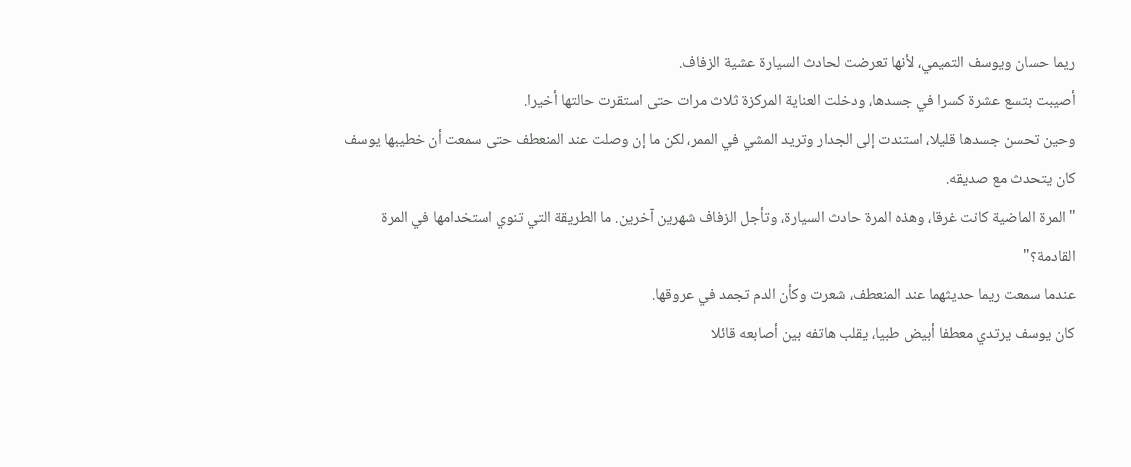ريما حسان ويوسف التميمي، لأنها تعرضت لحادث السيارة عشية الزفاف.
أصيبت بتسع عشرة كسرا في جسدها، ودخلت العناية المركزة ثلاث مرات حتى استقرت حالتها أخيرا.
وحين تحسن جسدها قليلا، استندت إلى الجدار وتريد المشي في الممر، لكن ما إن وصلت عند المنعطف حتى سمعت أن خطيبها يوسف كان يتحدث مع صديقه.
"المرة الماضية كانت غرقا، وهذه المرة حادث السيارة، وتأجل الزفاف شهرين آخرين. ما الطريقة التي تنوي استخدامها في المرة القادمة؟"
عندما سمعت ريما حديثهما عند المنعطف، شعرت وكأن الدم تجمد في عروقها.
كان يوسف يرتدي معطفا أبيض طبيا، يقلب هاتفه بين أصابعه قائلا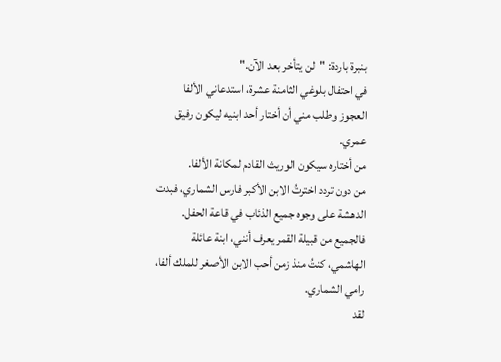بنبرة باردة: "لن يتأخر بعد الآن."
في احتفال بلوغي الثامنة عشرة، استدعاني الألفا العجوز وطلب مني أن أختار أحد ابنيه ليكون رفيق عمري.
من أختاره سيكون الوريث القادم لمكانة الألفا.
من دون تردد اخترتُ الابن الأكبر فارس الشماري، فبدت الدهشة على وجوه جميع الذئاب في قاعة الحفل.
فالجميع من قبيلة القمر يعرف أنني، ابنة عائلة الهاشمي، كنتُ منذ زمن أحب الابن الأصغر للملك ألفا، رامي الشماري.
لقد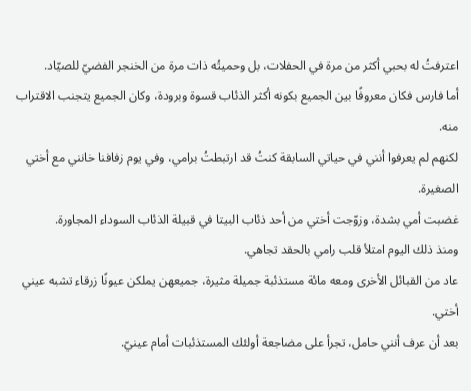اعترفتُ له بحبي أكثر من مرة في الحفلات، بل وحميتُه ذات مرة من الخنجر الفضيّ للصيّاد.
أما فارس فكان معروفًا بين الجميع بكونه أكثر الذئاب قسوة وبرودة، وكان الجميع يتجنب الاقتراب منه.
لكنهم لم يعرفوا أنني في حياتي السابقة كنتُ قد ارتبطتُ برامي، وفي يوم زفافنا خانني مع أختي الصغيرة.
غضبت أمي بشدة، وزوّجت أختي من أحد ذئاب البيتا في قبيلة الذئاب السوداء المجاورة.
ومنذ ذلك اليوم امتلأ قلب رامي بالحقد تجاهي.
عاد من القبائل الأخرى ومعه مائة مستذئبة جميلة مثيرة، جميعهن يملكن عيونًا زرقاء تشبه عيني أختي.
بعد أن عرف أنني حامل، تجرأ على مضاجعة أولئك المستذئبات أمام عينيّ.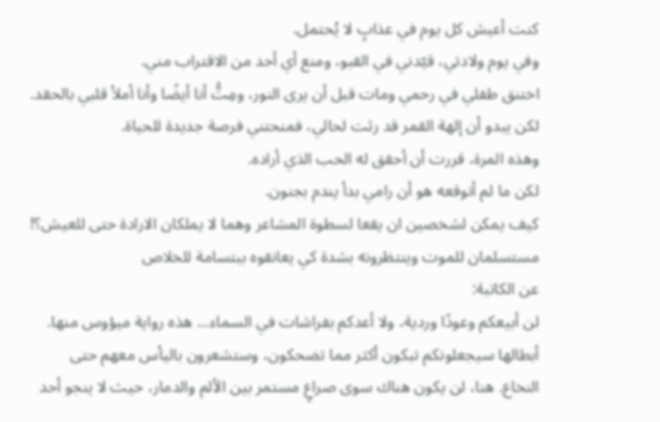كنت أعيش كل يوم في عذابٍ لا يُحتمل.
وفي يوم ولادتي، قيّدني في القبو، ومنع أي أحد من الاقتراب مني.
اختنق طفلي في رحمي ومات قبل أن يرى النور، ومِتُّ أنا أيضًا وأنا أملأ قلبي بالحقد.
لكن يبدو أن إلهة القمر قد رثت لحالي، فمنحتني فرصة جديدة للحياة.
وهذه المرة، قررت أن أحقق له الحب الذي أراده.
لكن ما لم أتوقعه هو أن رامي بدأ يندم بجنون.
كيف يمكن لشخصين ان يقعا لسطوة المشاعر وهما لا يملكان الارادة حتى للعيش؟! مستسلمان للموت وينتظرونه بشدة كي يعانقوه ببتسامة للخلاص
عن الكاتبة:
لن أبيعكم وعودًا وردية، ولا أعدكم بفراشات في السماء… هذه رواية ميؤوس منها. أبطالها سيجعلونكم تبكون أكثر مما تضحكون، وستشعرون باليأس معهم حتى النخاع. هنا، لن يكون هناك سوى صراعٍ مستمر بين الألم والدمار، حيث لا ينجو أحد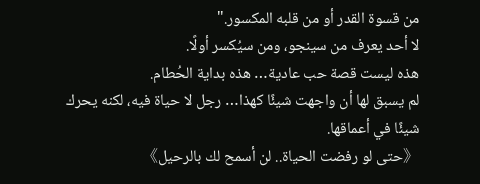من قسوة القدر أو من قلبه المكسور."
لا أحد يعرف من سينجو، ومن سيُكسر أولًا.
هذه ليست قصة حب عادية… هذه بداية الحُطام.
لم يسبق لها أن واجهت شيئًا كهذا… رجل لا حياة فيه، لكنه يحرك شيئًا في أعماقها.
《حتى لو رفضت الحياة.. لن أسمح لك بالرحيل》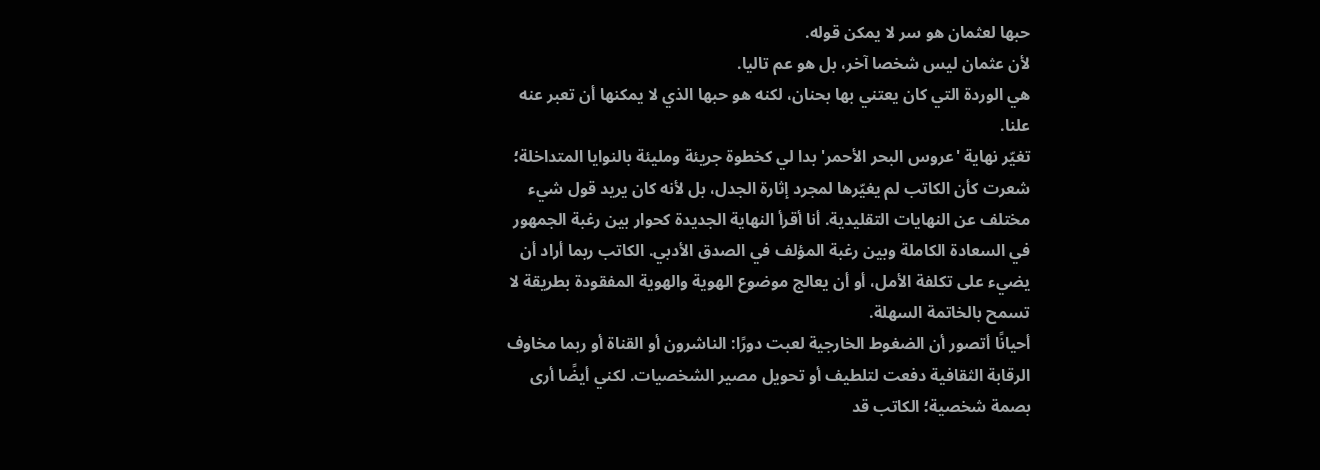حبها لعثمان هو سر لا يمكن قوله.
لأن عثمان ليس شخصا آخر، بل هو عم تاليا.
هي الوردة التي كان يعتني بها بحنان، لكنه هو حبها الذي لا يمكنها أن تعبر عنه علنا.
تغيّر نهاية 'عروس البحر الأحمر' بدا لي كخطوة جريئة ومليئة بالنوايا المتداخلة؛ شعرت كأن الكاتب لم يغيّرها لمجرد إثارة الجدل، بل لأنه كان يريد قول شيء مختلف عن النهايات التقليدية. أنا أقرأ النهاية الجديدة كحوار بين رغبة الجمهور في السعادة الكاملة وبين رغبة المؤلف في الصدق الأدبي. الكاتب ربما أراد أن يضيء على تكلفة الأمل، أو أن يعالج موضوع الهوية والهوية المفقودة بطريقة لا تسمح بالخاتمة السهلة.
أحيانًا أتصور أن الضغوط الخارجية لعبت دورًا: الناشرون أو القناة أو ربما مخاوف الرقابة الثقافية دفعت لتلطيف أو تحويل مصير الشخصيات. لكني أيضًا أرى بصمة شخصية؛ الكاتب قد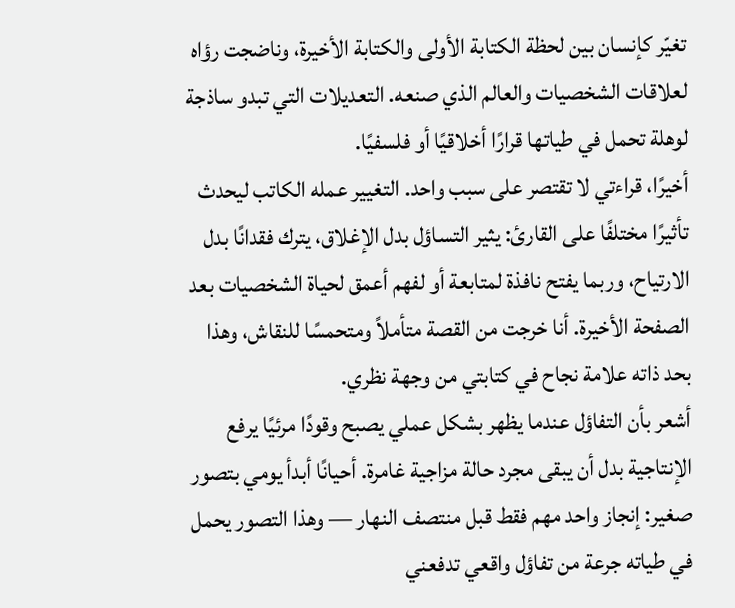تغيّر كإنسان بين لحظة الكتابة الأولى والكتابة الأخيرة، وناضجت رؤاه لعلاقات الشخصيات والعالم الذي صنعه. التعديلات التي تبدو ساذجة لوهلة تحمل في طياتها قرارًا أخلاقيًا أو فلسفيًا.
أخيرًا، قراءتي لا تقتصر على سبب واحد. التغيير عمله الكاتب ليحدث تأثيرًا مختلفًا على القارئ: يثير التساؤل بدل الإغلاق، يترك فقدانًا بدل الارتياح، وربما يفتح نافذة لمتابعة أو لفهم أعمق لحياة الشخصيات بعد الصفحة الأخيرة. أنا خرجت من القصة متأملاً ومتحمسًا للنقاش، وهذا بحد ذاته علامة نجاح في كتابتي من وجهة نظري.
أشعر بأن التفاؤل عندما يظهر بشكل عملي يصبح وقودًا مرئيًا يرفع الإنتاجية بدل أن يبقى مجرد حالة مزاجية غامرة. أحيانًا أبدأ يومي بتصور صغير: إنجاز واحد مهم فقط قبل منتصف النهار — وهذا التصور يحمل في طياته جرعة من تفاؤل واقعي تدفعني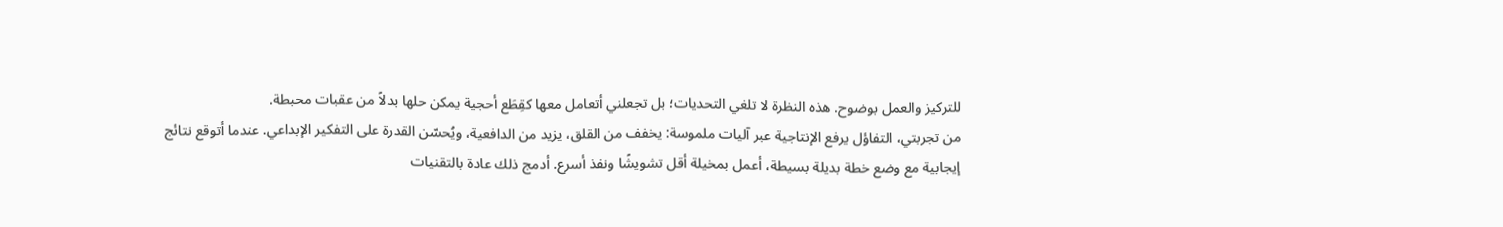للتركيز والعمل بوضوح. هذه النظرة لا تلغي التحديات؛ بل تجعلني أتعامل معها كقِطَع أحجية يمكن حلها بدلاً من عقبات محبطة.
من تجربتي، التفاؤل يرفع الإنتاجية عبر آليات ملموسة: يخفف من القلق، يزيد من الدافعية، ويُحسّن القدرة على التفكير الإبداعي. عندما أتوقع نتائج إيجابية مع وضع خطة بديلة بسيطة، أعمل بمخيلة أقل تشويشًا ونفذ أسرع. أدمج ذلك عادة بالتقنيات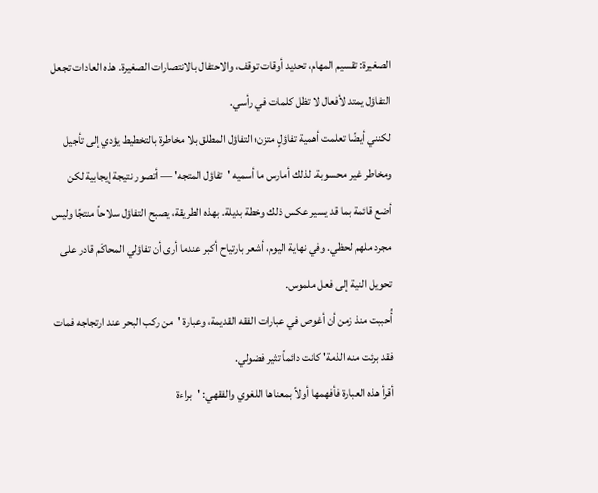الصغيرة: تقسيم المهام، تحديد أوقات توقف، والاحتفال بالانتصارات الصغيرة. هذه العادات تجعل التفاؤل يمتد لأفعال لا تظل كلمات في رأسي.
لكنني أيضًا تعلمت أهمية تفاؤلٍ متزن؛ التفاؤل المطلق بلا مخاطرة بالتخطيط يؤدي إلى تأجيل ومخاطر غير محسوبة. لذلك أمارس ما أسميه 'تفاؤل المتجه' — أتصور نتيجة إيجابية لكن أضع قائمة بما قد يسير عكس ذلك وخطة بديلة. بهذه الطريقة، يصبح التفاؤل سلاحاً منتجًا وليس مجرد ملهم لحظي. وفي نهاية اليوم، أشعر بارتياح أكبر عندما أرى أن تفاؤلي المحاكَم قادر على تحويل النية إلى فعل ملموس.
أُحببت منذ زمن أن أغوص في عبارات الفقه القديمة، وعبارة 'من ركب البحر عند ارتجاجه فمات فقد برئت منه الذمة' كانت دائماً تثير فضولي.
أقرأ هذه العبارة فأفهمها أولاً بمعناها اللغوي والفقهي: 'براءة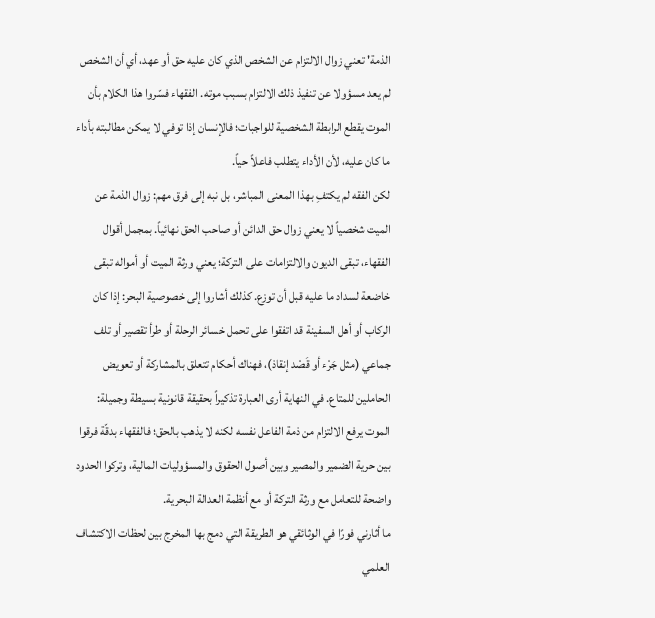الذمة' تعني زوال الالتزام عن الشخص الذي كان عليه حق أو عهد، أي أن الشخص لم يعد مسؤولا عن تنفيذ ذلك الالتزام بسبب موته. الفقهاء فسّروا هذا الكلام بأن الموت يقطع الرابطة الشخصية للواجبات؛ فالإنسان إذا توفي لا يمكن مطالبته بأداء ما كان عليه، لأن الأداء يتطلب فاعلاً حياً.
لكن الفقه لم يكتفِ بهذا المعنى المباشر، بل نبه إلى فرق مهم: زوال الذمة عن الميت شخصياً لا يعني زوال حق الدائن أو صاحب الحق نهائياً. بمجمل أقوال الفقهاء، تبقى الديون والالتزامات على التركة؛ يعني ورثة الميت أو أمواله تبقى خاضعة لسداد ما عليه قبل أن توزع. كذلك أشاروا إلى خصوصية البحر: إذا كان الركاب أو أهل السفينة قد اتفقوا على تحمل خسائر الرحلة أو طرأ تقصير أو تلف جماعي (مثل جَرْء أو قَصْد إنقاذ)، فهناك أحكام تتعلق بالمشاركة أو تعويض الحاملين للمتاع. في النهاية أرى العبارة تذكيراً بحقيقة قانونية بسيطة وجميلة: الموت يرفع الالتزام من ذمة الفاعل نفسه لكنه لا يذهب بالحق؛ فالفقهاء بدقّة فرقوا بين حرية الضمير والمصير وبين أصول الحقوق والمسؤوليات المالية، وتركوا الحدود واضحة للتعامل مع ورثة التركة أو مع أنظمة العدالة البحرية.
ما أثارني فورًا في الوثائقي هو الطريقة التي دمج بها المخرج بين لحظات الاكتشاف العلمي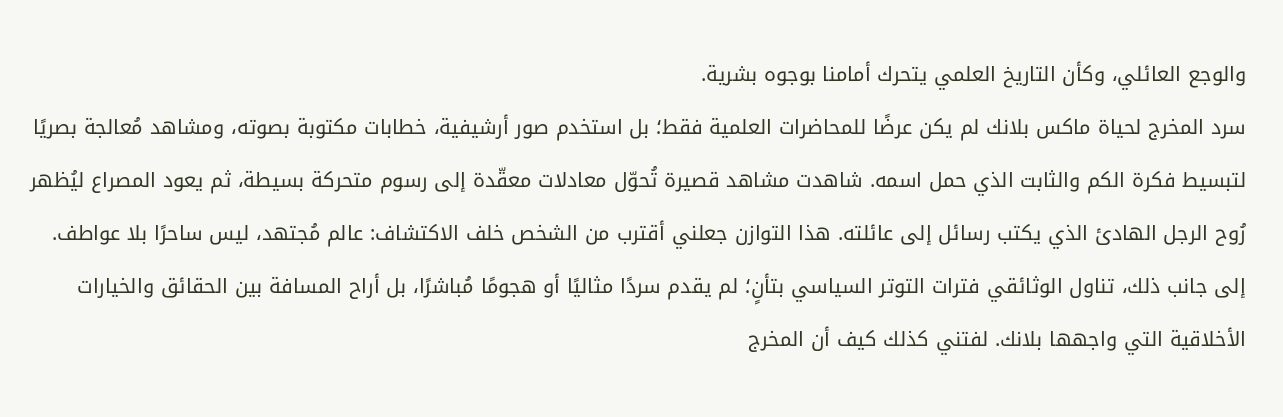والوجع العائلي، وكأن التاريخ العلمي يتحرك أمامنا بوجوه بشرية.
سرد المخرج لحياة ماكس بلانك لم يكن عرضًا للمحاضرات العلمية فقط؛ بل استخدم صور أرشيفية، خطابات مكتوبة بصوته، ومشاهد مُعالجة بصريًا لتبسيط فكرة الكم والثابت الذي حمل اسمه. شاهدت مشاهد قصيرة تُحوّل معادلات معقّدة إلى رسوم متحركة بسيطة، ثم يعود المصراع ليُظهر رُوح الرجل الهادئ الذي يكتب رسائل إلى عائلته. هذا التوازن جعلني أقترب من الشخص خلف الاكتشاف: عالم مُجتهد، ليس ساحرًا بلا عواطف.
إلى جانب ذلك، تناول الوثائقي فترات التوتر السياسي بتأنٍ؛ لم يقدم سردًا مثاليًا أو هجومًا مُباشرًا، بل أراح المسافة بين الحقائق والخيارات الأخلاقية التي واجهها بلانك. لفتني كذلك كيف أن المخرج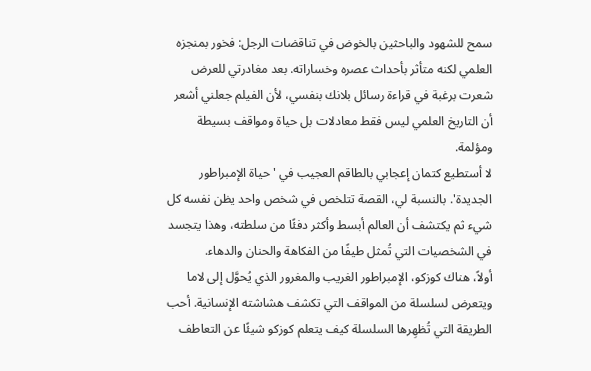سمح للشهود والباحثين بالخوض في تناقضات الرجل: فخور بمنجزه العلمي لكنه متأثر بأحداث عصره وخساراته. بعد مغادرتي للعرض شعرت برغبة في قراءة رسائل بلانك بنفسي، لأن الفيلم جعلني أشعر أن التاريخ العلمي ليس فقط معادلات بل حياة ومواقف بسيطة ومؤلمة.
لا أستطيع كتمان إعجابي بالطاقم العجيب في 'حياة الإمبراطور الجديدة'. بالنسبة لي، القصة تتلخص في شخص واحد يظن نفسه كل شيء ثم يكتشف أن العالم أبسط وأكثر دفئًا من سلطته، وهذا يتجسد في الشخصيات التي تُمثل طيفًا من الفكاهة والحنان والدهاء.
أولاً، هناك كوزكو، الإمبراطور الغريب والمغرور الذي يُحوَّل إلى لاما ويتعرض لسلسلة من المواقف التي تكشف هشاشته الإنسانية. أحب الطريقة التي تُظهِرها السلسلة كيف يتعلم كوزكو شيئًا عن التعاطف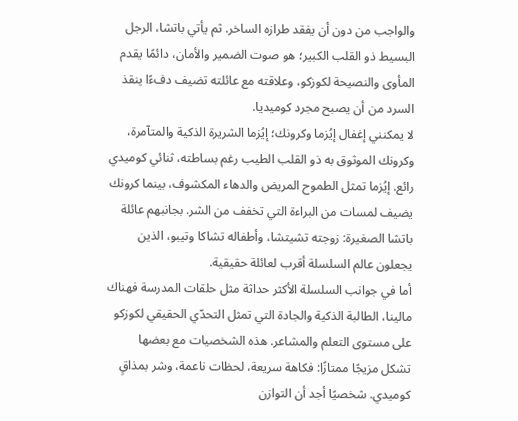والواجب من دون أن يفقد طرازه الساخر. ثم يأتي باتشا، الرجل البسيط ذو القلب الكبير؛ هو صوت الضمير والأمان، دائمًا يقدم المأوى والنصيحة لكوزكو، وعلاقته مع عائلته تضيف دفءًا ينقذ السرد من أن يصبح مجرد كوميديا.
لا يمكنني إغفال إيُزما وكرونك؛ إيُزما الشريرة الذكية والمتآمرة، وكرونك الموثوق به ذو القلب الطيب رغم بساطته، ثنائي كوميدي رائع. إيُزما تمثل الطموح المريض والدهاء المكشوف، بينما كرونك يضيف لمسات من البراءة التي تخفف من الشر. بجانبهم عائلة باتشا الصغيرة: زوجته تشيتشا، وأطفاله تشاكا وتيبو، الذين يجعلون عالم السلسلة أقرب لعائلة حقيقية.
أما في جوانب السلسلة الأكثر حداثة مثل حلقات المدرسة فهناك مالينا، الطالبة الذكية والجادة التي تمثل التحدّي الحقيقي لكوزكو على مستوى التعلم والمشاعر. هذه الشخصيات مع بعضها تشكل مزيجًا ممتازًا: فكاهة سريعة، لحظات ناعمة، وشر بمذاقٍ كوميدي. شخصيًا أجد أن التوازن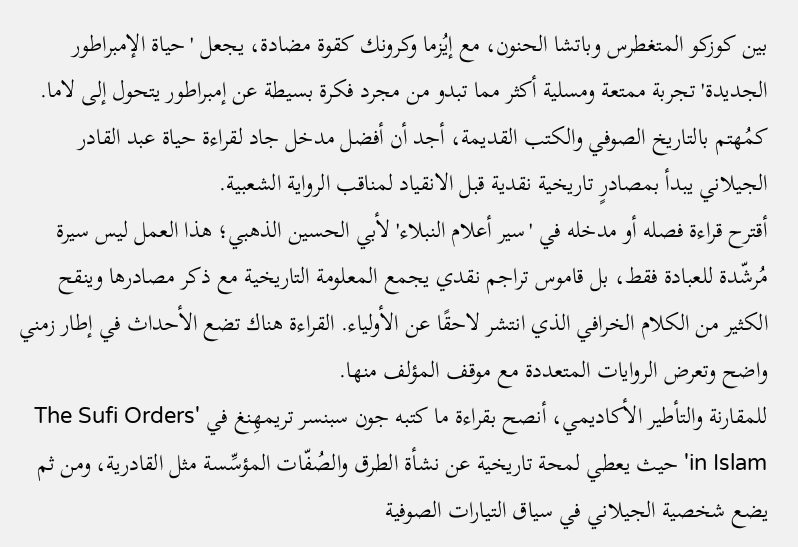بين كوزكو المتغطرس وباتشا الحنون، مع إيُزما وكرونك كقوة مضادة، يجعل 'حياة الإمبراطور الجديدة' تجربة ممتعة ومسلية أكثر مما تبدو من مجرد فكرة بسيطة عن إمبراطور يتحول إلى لاما.
كمُهتم بالتاريخ الصوفي والكتب القديمة، أجد أن أفضل مدخل جاد لقراءة حياة عبد القادر الجيلاني يبدأ بمصادرٍ تاريخية نقدية قبل الانقياد لمناقب الرواية الشعبية.
أقترح قراءة فصله أو مدخله في 'سير أعلام النبلاء' لأبي الحسين الذهبي؛ هذا العمل ليس سيرة مُرشّدة للعبادة فقط، بل قاموس تراجم نقدي يجمع المعلومة التاريخية مع ذكر مصادرها وينقح الكثير من الكلام الخرافي الذي انتشر لاحقًا عن الأولياء. القراءة هناك تضع الأحداث في إطار زمني واضح وتعرض الروايات المتعددة مع موقف المؤلف منها.
للمقارنة والتأطير الأكاديمي، أنصح بقراءة ما كتبه جون سبنسر تريمهِنغ في 'The Sufi Orders in Islam' حيث يعطي لمحة تاريخية عن نشأة الطرق والصُفّات المؤسِّسة مثل القادرية، ومن ثم يضع شخصية الجيلاني في سياق التيارات الصوفية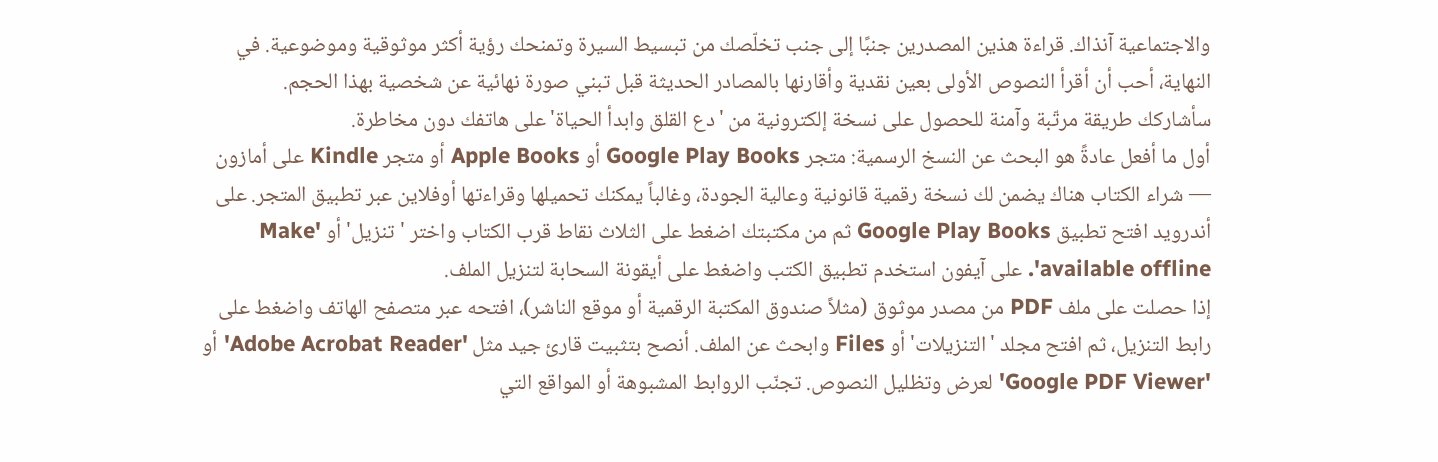والاجتماعية آنذاك. قراءة هذين المصدرين جنبًا إلى جنب تخلّصك من تبسيط السيرة وتمنحك رؤية أكثر موثوقية وموضوعية. في النهاية، أحب أن أقرأ النصوص الأولى بعين نقدية وأقارنها بالمصادر الحديثة قبل تبني صورة نهائية عن شخصية بهذا الحجم.
سأشاركك طريقة مرتّبة وآمنة للحصول على نسخة إلكترونية من 'دع القلق وابدأ الحياة' على هاتفك دون مخاطرة.
أول ما أفعل عادةً هو البحث عن النسخ الرسمية: متجر Google Play Books أو Apple Books أو متجر Kindle على أمازون — شراء الكتاب هناك يضمن لك نسخة رقمية قانونية وعالية الجودة، وغالباً يمكنك تحميلها وقراءتها أوفلاين عبر تطبيق المتجر. على أندرويد افتح تطبيق Google Play Books ثم من مكتبتك اضغط على الثلاث نقاط قرب الكتاب واختر 'تنزيل' أو 'Make available offline'. على آيفون استخدم تطبيق الكتب واضغط على أيقونة السحابة لتنزيل الملف.
إذا حصلت على ملف PDF من مصدر موثوق (مثلاً صندوق المكتبة الرقمية أو موقع الناشر)، افتحه عبر متصفح الهاتف واضغط على رابط التنزيل، ثم افتح مجلد 'التنزيلات' أو Files وابحث عن الملف. أنصح بتثبيت قارئ جيد مثل 'Adobe Acrobat Reader' أو 'Google PDF Viewer' لعرض وتظليل النصوص. تجنّب الروابط المشبوهة أو المواقع التي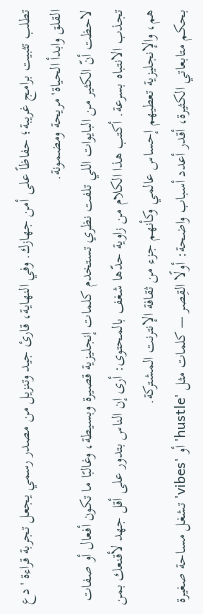تطلب تثبيت برامج غريبة؛ حفاظاً على أمن جهازك. وفي النهاية، قارئ جيد وتنزيل من مصدر رسمي يجعل تجربة قراءة 'دع القلق وابدأ الحياة' مريحة ومضمونة.
لاحظت أنّ الكثير من البايوات اللي تلفت نظري تستخدم كلمات إنجليزية قصيرة وبسيطة، وغالبًا ما تكون أفعال أو صفات تجذب الانتباه بسرعة. أكتب هذا الكلام من زاوية حدّها شغف بالمحتوى: أرى إن الناس بتدور على أقل جهد لأقنعك بمن هم، والإنجليزية تعطيهم إحساس عالمي وكأنهم جزء من ثقافة الإنترنت المشتركة.
بحكم متابعاتي الكثيرة، أقدر أعدد أسباب واضحة: أولًا القِصر — كلمات مثل 'hustle' أو 'vibes' تشغل مساحة صغيرة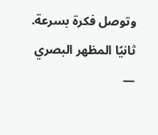وتوصل فكرة بسرعة. ثانيًا المظهر البصري —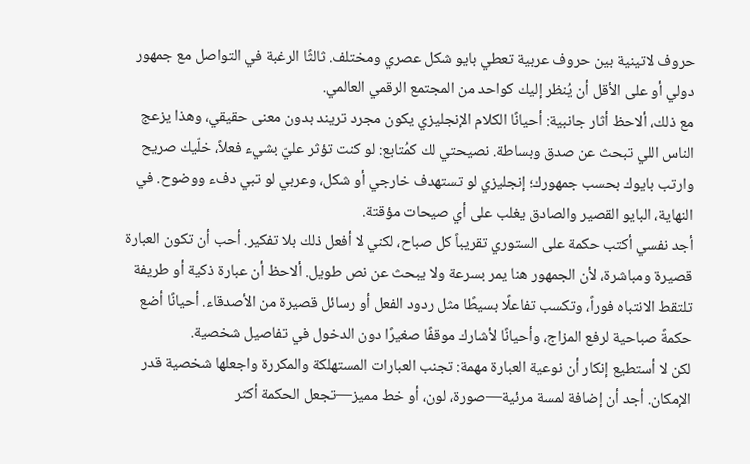حروف لاتينية بين حروف عربية تعطي بايو شكل عصري ومختلف. ثالثًا الرغبة في التواصل مع جمهور دولي أو على الأقل أن يُنظر إليك كواحد من المجتمع الرقمي العالمي.
مع ذلك، ألاحظ أثار جانبية: أحيانًا الكلام الإنجليزي يكون مجرد تريند بدون معنى حقيقي، وهذا يزعج الناس اللي تبحث عن صدق وبساطة. نصيحتي لك كمُتابع: لو كنت تؤثر عليّ بشيء فعلاً، خلّيك صريح وارتب بايوك بحسب جمهورك؛ إنجليزي لو تستهدف خارجي أو شكل، وعربي لو تبي دفء ووضوح. في النهاية، البايو القصير والصادق يغلب على أي صيحات مؤقتة.
أجد نفسي أكتب حكمة على الستوري تقريباً كل صباح، لكني لا أفعل ذلك بلا تفكير. أحب أن تكون العبارة قصيرة ومباشرة، لأن الجمهور هنا يمر بسرعة ولا يبحث عن نص طويل. ألاحظ أن عبارة ذكية أو طريفة تلتقط الانتباه فوراً، وتكسب تفاعلًا بسيطًا مثل ردود الفعل أو رسائل قصيرة من الأصدقاء. أحيانًا أضع حكمةً صباحية لرفع المزاج، وأحيانًا لأشارك موقفًا صغيرًا دون الدخول في تفاصيل شخصية.
لكن لا أستطيع إنكار أن نوعية العبارة مهمة: تجنب العبارات المستهلكة والمكررة واجعلها شخصية قدر الإمكان. أجد أن إضافة لمسة مرئية—صورة، لون، أو خط مميز—تجعل الحكمة أكثر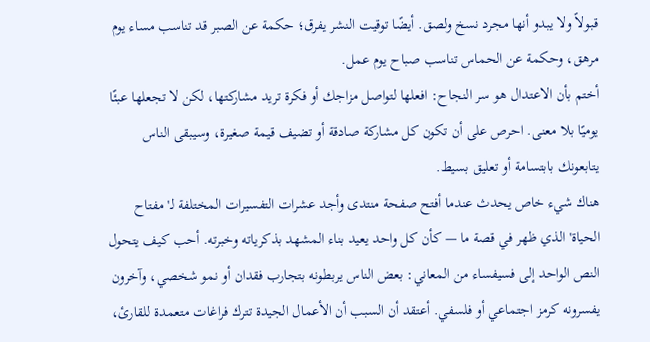قبولاً ولا يبدو أنها مجرد نسخ ولصق. أيضًا توقيت النشر يفرق؛ حكمة عن الصبر قد تناسب مساء يوم مرهق، وحكمة عن الحماس تناسب صباح يوم عمل.
أختم بأن الاعتدال هو سر النجاح: افعلها لتواصل مزاجك أو فكرة تريد مشاركتها، لكن لا تجعلها عبئًا يوميًا بلا معنى. احرص على أن تكون كل مشاركة صادقة أو تضيف قيمة صغيرة، وسيبقى الناس يتابعونك بابتسامة أو تعليق بسيط.
هناك شيء خاص يحدث عندما أفتح صفحة منتدى وأجد عشرات التفسيرات المختلفة لـ'مفتاح الحياة' الذي ظهر في قصة ما — كأن كل واحد يعيد بناء المشهد بذكرياته وخبرته. أحب كيف يتحول النص الواحد إلى فسيفساء من المعاني: بعض الناس يربطونه بتجارب فقدان أو نمو شخصي، وآخرون يفسرونه كرمز اجتماعي أو فلسفي. أعتقد أن السبب أن الأعمال الجيدة تترك فراغات متعمدة للقارئ،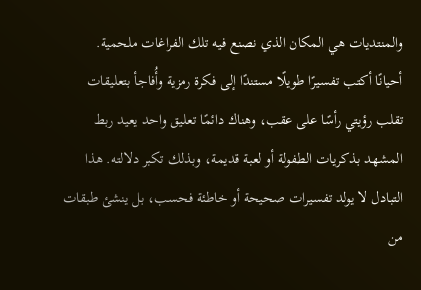والمنتديات هي المكان الذي نصنع فيه تلك الفراغات ملحمية.
أحيانًا أكتب تفسيرًا طويلًا مستندًا إلى فكرة رمزية وأُفاجأ بتعليقات تقلب رؤيتي رأسًا على عقب، وهناك دائمًا تعليق واحد يعيد ربط المشهد بذكريات الطفولة أو لعبة قديمة، وبذلك تكبر دلالته. هذا التبادل لا يولد تفسيرات صحيحة أو خاطئة فحسب، بل ينشئ طبقات من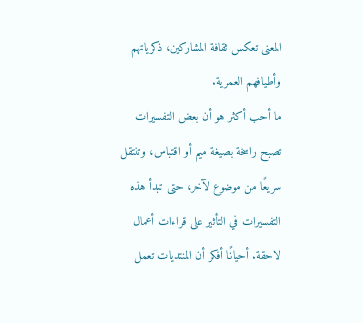المعنى تعكس ثقافة المشاركين، ذكرياتهم وأطيافهم العمرية.
ما أحب أكثر هو أن بعض التفسيرات تصبح راسخة بصيغة ميم أو اقتباس، وتنتقل سريعًا من موضوع لآخر، حتى تبدأ هذه التفسيرات في التأثير على قراءات أعمال لاحقة. أحيانًا أفكر أن المنتديات تعمل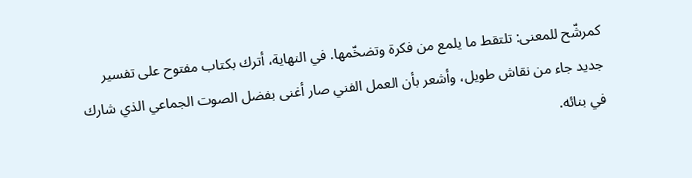كمرشّح للمعنى: تلتقط ما يلمع من فكرة وتضخّمها. في النهاية، أترك بكتاب مفتوح على تفسير جديد جاء من نقاش طويل، وأشعر بأن العمل الفني صار أغنى بفضل الصوت الجماعي الذي شارك في بنائه.